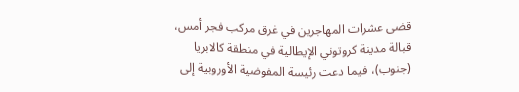قضى عشرات المهاجرين في غرق مركب فجر أمس، قبالة مدينة كروتوني الإيطالية في منطقة كالابريا (جنوب)، فيما دعت رئيسة المفوضية الأوروبية إلى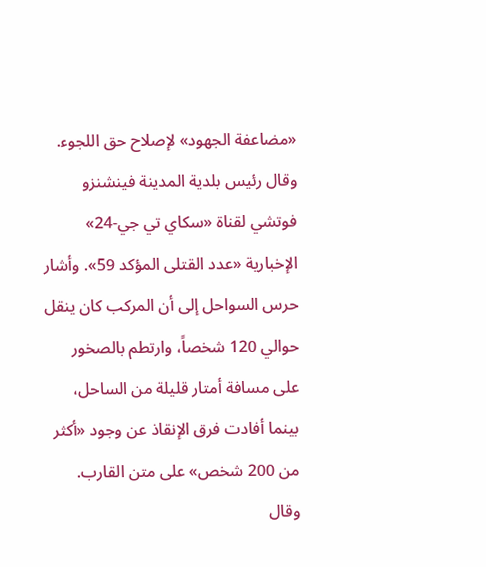«مضاعفة الجهود» لإصلاح حق اللجوء. وقال رئيس بلدية المدينة فينشنزو فوتشي لقناة «سكاي تي جي-24» الإخبارية «عدد القتلى المؤكد 59». وأشار حرس السواحل إلى أن المركب كان ينقل حوالي 120 شخصاً، وارتطم بالصخور على مسافة أمتار قليلة من الساحل، بينما أفادت فرق الإنقاذ عن وجود «أكثر من 200 شخص» على متن القارب. وقال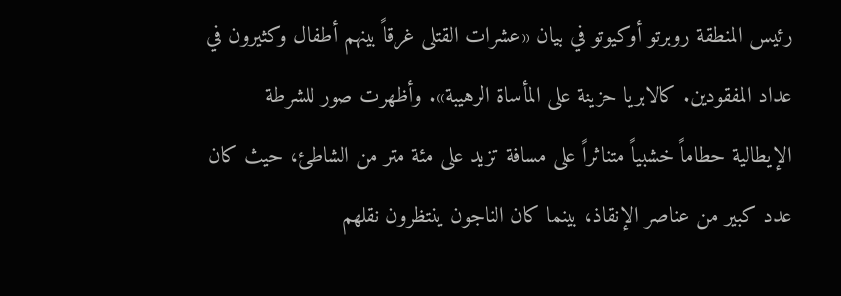رئيس المنطقة روبرتو أوكيوتو في بيان «عشرات القتلى غرقاً بينهم أطفال وكثيرون في عداد المفقودين. كالابريا حزينة على المأساة الرهيبة». وأظهرت صور للشرطة الإيطالية حطاماً خشبياً متناثراً على مسافة تزيد على مئة متر من الشاطئ، حيث كان عدد كبير من عناصر الإنقاذ، بينما كان الناجون ينتظرون نقلهم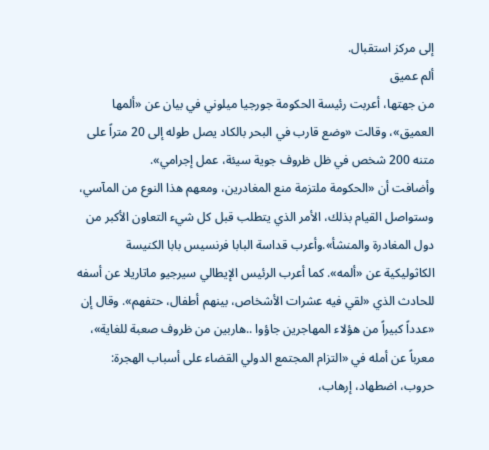إلى مركز استقبال.
ألم عميق
من جهتها، أعربت رئيسة الحكومة جورجيا ميلوني في بيان عن «ألمها العميق»، وقالت «وضع قارب في البحر بالكاد يصل طوله إلى 20 متراً على متنه 200 شخص في ظل ظروف جوية سيئة، عمل إجرامي».
وأضافت أن «الحكومة ملتزمة منع المغادرين، ومعهم هذا النوع من المآسي، وستواصل القيام بذلك، الأمر الذي يتطلب قبل كل شيء التعاون الأكبر من دول المغادرة والمنشأ».وأعرب قداسة البابا فرنسيس بابا الكنيسة الكاثوليكية عن «ألمه». كما أعرب الرئيس الإيطالي سيرجيو ماتاريلا عن أسفه للحادث الذي «لقي فيه عشرات الأشخاص، بينهم أطفال، حتفهم». وقال إن «عدداً كبيراً من هؤلاء المهاجرين جاؤوا ..هاربين من ظروف صعبة للغاية»، معرباً عن أمله في «التزام المجتمع الدولي القضاء على أسباب الهجرة: حروب، اضطهاد، إرهاب،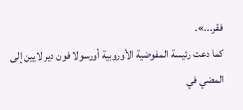فقر...».
كما دعت رئيسة المفوضية الأوروبية أورسولا فون دير لايين إلى المضي في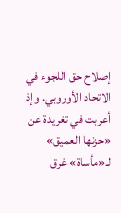إصلاح حق اللجوء في الاتحاد الأوروبي. وإذ أعربت في تغريدة عن «حزنها العميق» لـ«مأساة» غرق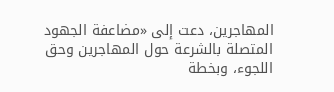المهاجرين، دعت إلى «مضاعفة الجهود المتصلة بالشرعة حول المهاجرين وحق اللجوء، وبخطة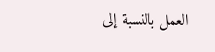العمل بالنسبة إلى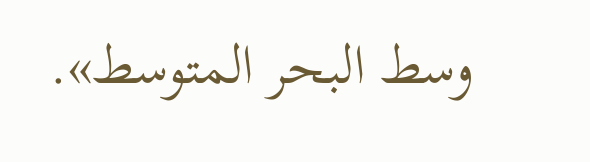وسط البحر المتوسط».